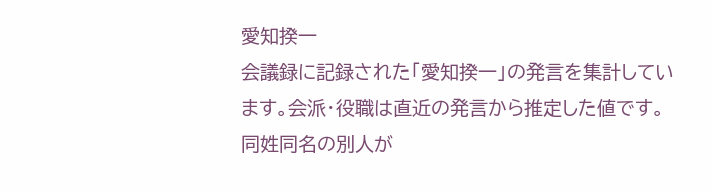愛知揆一
会議録に記録された「愛知揆一」の発言を集計しています。会派・役職は直近の発言から推定した値です。同姓同名の別人が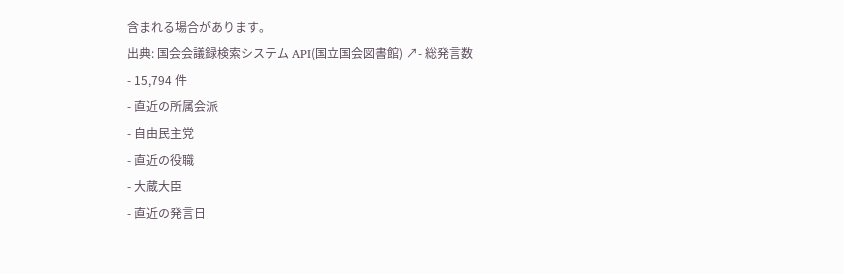含まれる場合があります。
出典: 国会会議録検索システム API(国立国会図書館) ↗- 総発言数
- 15,794 件
- 直近の所属会派
- 自由民主党
- 直近の役職
- 大蔵大臣
- 直近の発言日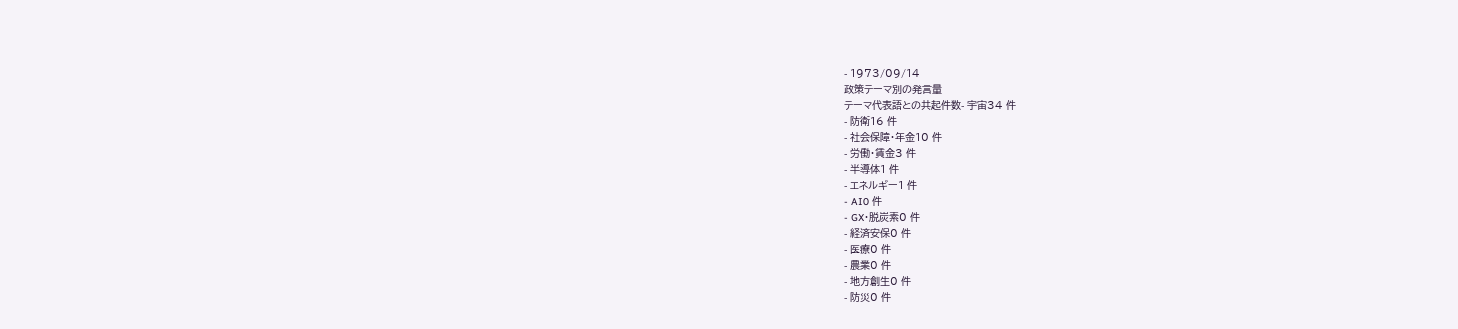- 1973/09/14
政策テーマ別の発言量
テーマ代表語との共起件数- 宇宙34 件
- 防衛16 件
- 社会保障・年金10 件
- 労働・賃金3 件
- 半導体1 件
- エネルギー1 件
- AI0 件
- GX・脱炭素0 件
- 経済安保0 件
- 医療0 件
- 農業0 件
- 地方創生0 件
- 防災0 件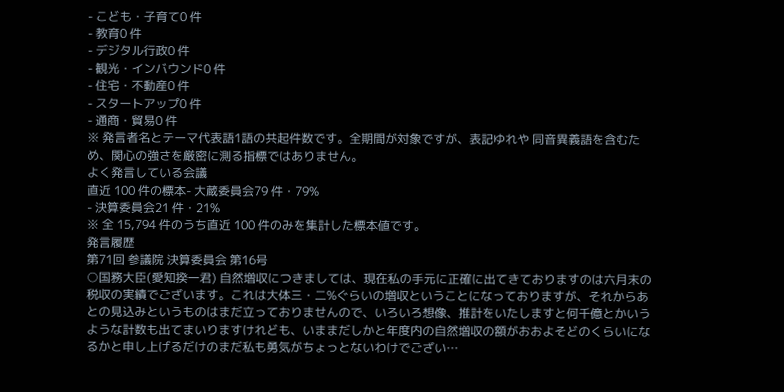- こども・子育て0 件
- 教育0 件
- デジタル行政0 件
- 観光・インバウンド0 件
- 住宅・不動産0 件
- スタートアップ0 件
- 通商・貿易0 件
※ 発言者名とテーマ代表語1語の共起件数です。全期間が対象ですが、表記ゆれや 同音異義語を含むため、関心の強さを厳密に測る指標ではありません。
よく発言している会議
直近 100 件の標本- 大蔵委員会79 件・79%
- 決算委員会21 件・21%
※ 全 15,794 件のうち直近 100 件のみを集計した標本値です。
発言履歴
第71回 参議院 決算委員会 第16号
○国務大臣(愛知揆一君) 自然増収につきましては、現在私の手元に正確に出てきておりますのは六月末の税収の実績でございます。これは大体三・二%ぐらいの増収ということになっておりますが、それからあとの見込みというものはまだ立っておりませんので、いろいろ想像、推計をいたしますと何千億とかいうような計数も出てまいりますけれども、いままだしかと年度内の自然増収の額がおおよそどのくらいになるかと申し上げるだけのまだ私も勇気がちょっとないわけでござい…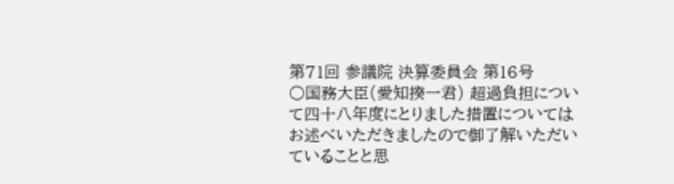第71回 参議院 決算委員会 第16号
○国務大臣(愛知揆一君) 超過負担について四十八年度にとりました措置についてはお述べいただきましたので御了解いただいていることと思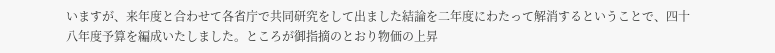いますが、来年度と合わせて各省庁で共同研究をして出ました結論を二年度にわたって解消するということで、四十八年度予算を編成いたしました。ところが御指摘のとおり物価の上昇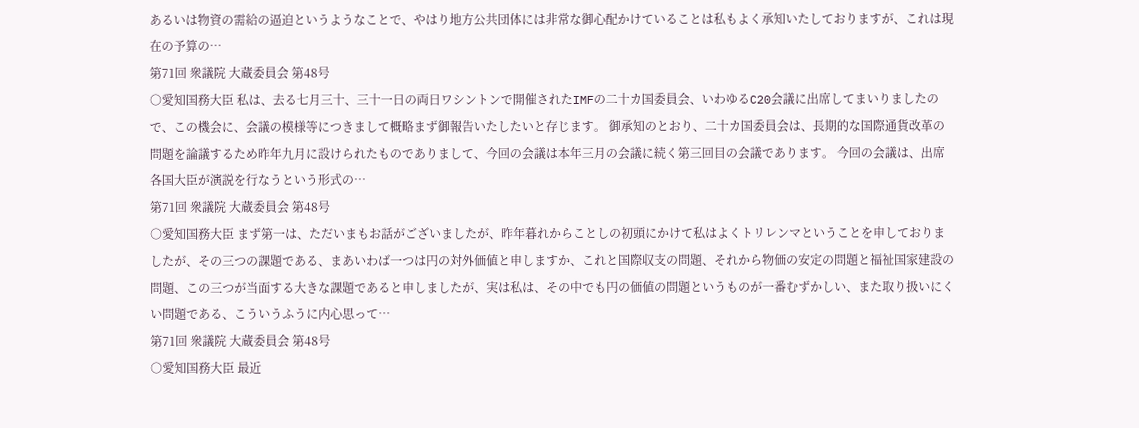あるいは物資の需給の逼迫というようなことで、やはり地方公共団体には非常な御心配かけていることは私もよく承知いたしておりますが、これは現在の予算の…
第71回 衆議院 大蔵委員会 第48号
○愛知国務大臣 私は、去る七月三十、三十一日の両日ワシントンで開催されたIMFの二十カ国委員会、いわゆるC20会議に出席してまいりましたので、この機会に、会議の模様等につきまして概略まず御報告いたしたいと存じます。 御承知のとおり、二十カ国委員会は、長期的な国際通貨改革の問題を論議するため昨年九月に設けられたものでありまして、今回の会議は本年三月の会議に続く第三回目の会議であります。 今回の会議は、出席各国大臣が演説を行なうという形式の…
第71回 衆議院 大蔵委員会 第48号
○愛知国務大臣 まず第一は、ただいまもお話がございましたが、昨年暮れからことしの初頭にかけて私はよくトリレンマということを申しておりましたが、その三つの課題である、まあいわば一つは円の対外価値と申しますか、これと国際収支の問題、それから物価の安定の問題と福祉国家建設の問題、この三つが当面する大きな課題であると申しましたが、実は私は、その中でも円の価値の問題というものが一番むずかしい、また取り扱いにくい問題である、こういうふうに内心思って…
第71回 衆議院 大蔵委員会 第48号
○愛知国務大臣 最近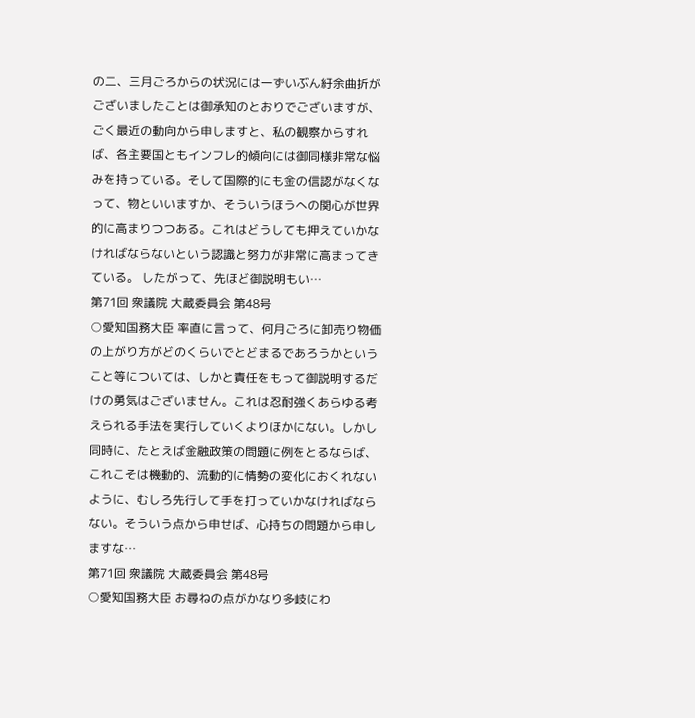の二、三月ごろからの状況には一ずいぶん紆余曲折がございましたことは御承知のとおりでございますが、ごく最近の動向から申しますと、私の観察からすれば、各主要国ともインフレ的傾向には御同様非常な悩みを持っている。そして国際的にも金の信認がなくなって、物といいますか、そういうほうへの関心が世界的に高まりつつある。これはどうしても押えていかなければならないという認識と努力が非常に高まってきている。 したがって、先ほど御説明もい…
第71回 衆議院 大蔵委員会 第48号
○愛知国務大臣 率直に言って、何月ごろに卸売り物価の上がり方がどのくらいでとどまるであろうかということ等については、しかと責任をもって御説明するだけの勇気はございません。これは忍耐強くあらゆる考えられる手法を実行していくよりほかにない。しかし同時に、たとえば金融政策の問題に例をとるならば、これこそは機動的、流動的に情勢の変化におくれないように、むしろ先行して手を打っていかなければならない。そういう点から申せば、心持ちの問題から申しますな…
第71回 衆議院 大蔵委員会 第48号
○愛知国務大臣 お尋ねの点がかなり多岐にわ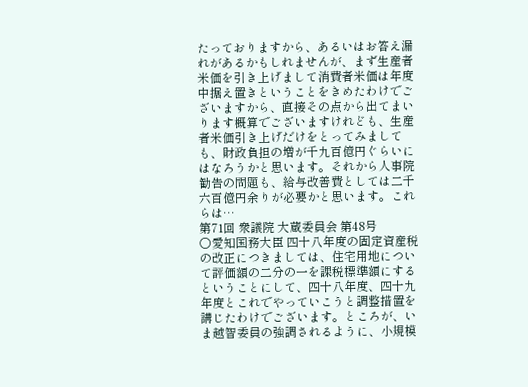たっておりますから、あるいはお答え漏れがあるかもしれませんが、まず生産者米価を引き上げまして消費者米価は年度中据え置きということをきめたわけでございますから、直接その点から出てまいります概算でございますけれども、生産者米価引き上げだけをとってみましても、財政負担の増が千九百億円ぐらいにはなろうかと思います。それから人事院勧告の問題も、給与改善費としては二千六百億円余りが必要かと思います。これらは…
第71回 衆議院 大蔵委員会 第48号
○愛知国務大臣 四十八年度の固定資産税の改正につきましては、住宅用地について評価額の二分の一を課税標準額にするということにして、四十八年度、四十九年度とこれでやっていこうと調整措置を講じたわけでございます。ところが、いま越智委員の強調されるように、小規模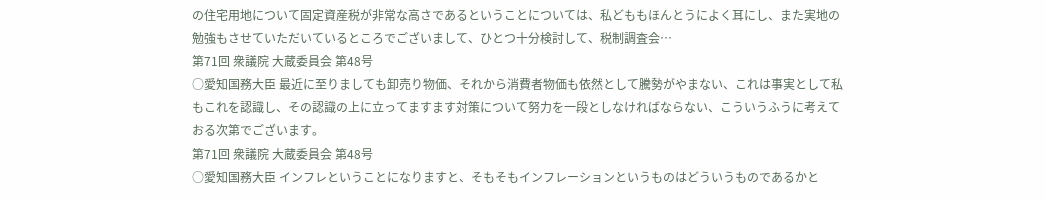の住宅用地について固定資産税が非常な高さであるということについては、私どももほんとうによく耳にし、また実地の勉強もさせていただいているところでございまして、ひとつ十分検討して、税制調査会…
第71回 衆議院 大蔵委員会 第48号
○愛知国務大臣 最近に至りましても卸売り物価、それから消費者物価も依然として騰勢がやまない、これは事実として私もこれを認識し、その認識の上に立ってますます対策について努力を一段としなければならない、こういうふうに考えておる次第でございます。
第71回 衆議院 大蔵委員会 第48号
○愛知国務大臣 インフレということになりますと、そもそもインフレーションというものはどういうものであるかと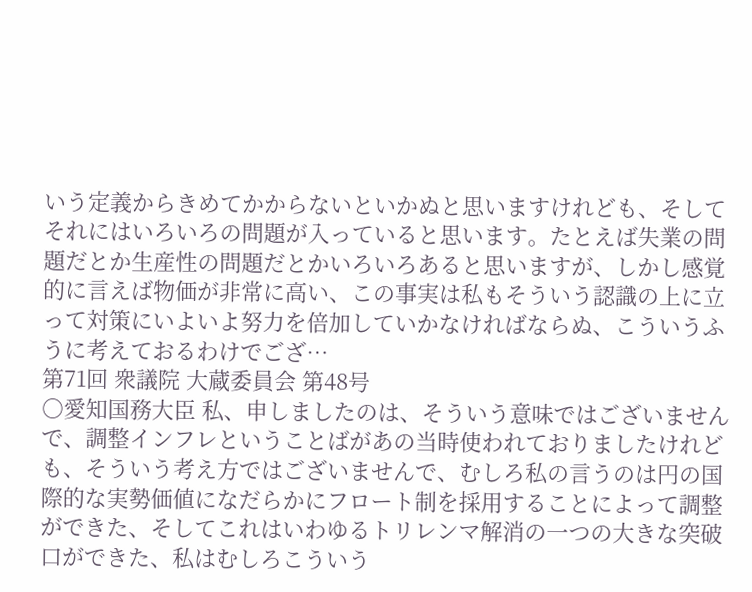いう定義からきめてかからないといかぬと思いますけれども、そしてそれにはいろいろの問題が入っていると思います。たとえば失業の問題だとか生産性の問題だとかいろいろあると思いますが、しかし感覚的に言えば物価が非常に高い、この事実は私もそういう認識の上に立って対策にいよいよ努力を倍加していかなければならぬ、こういうふうに考えておるわけでござ…
第71回 衆議院 大蔵委員会 第48号
○愛知国務大臣 私、申しましたのは、そういう意味ではございませんで、調整インフレということばがあの当時使われておりましたけれども、そういう考え方ではございませんで、むしろ私の言うのは円の国際的な実勢価値になだらかにフロート制を採用することによって調整ができた、そしてこれはいわゆるトリレンマ解消の一つの大きな突破口ができた、私はむしろこういう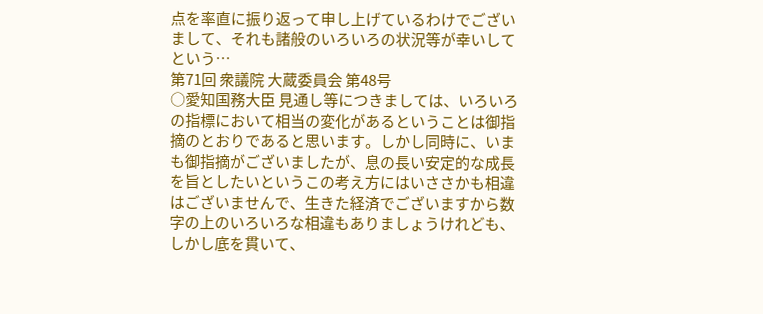点を率直に振り返って申し上げているわけでございまして、それも諸般のいろいろの状況等が幸いしてという…
第71回 衆議院 大蔵委員会 第48号
○愛知国務大臣 見通し等につきましては、いろいろの指標において相当の変化があるということは御指摘のとおりであると思います。しかし同時に、いまも御指摘がございましたが、息の長い安定的な成長を旨としたいというこの考え方にはいささかも相違はございませんで、生きた経済でございますから数字の上のいろいろな相違もありましょうけれども、しかし底を貫いて、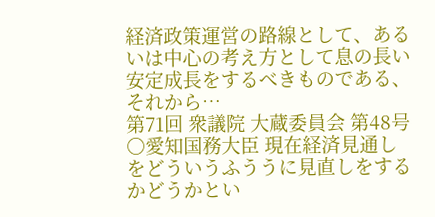経済政策運営の路線として、あるいは中心の考え方として息の長い安定成長をするべきものである、それから…
第71回 衆議院 大蔵委員会 第48号
○愛知国務大臣 現在経済見通しをどういうふううに見直しをするかどうかとい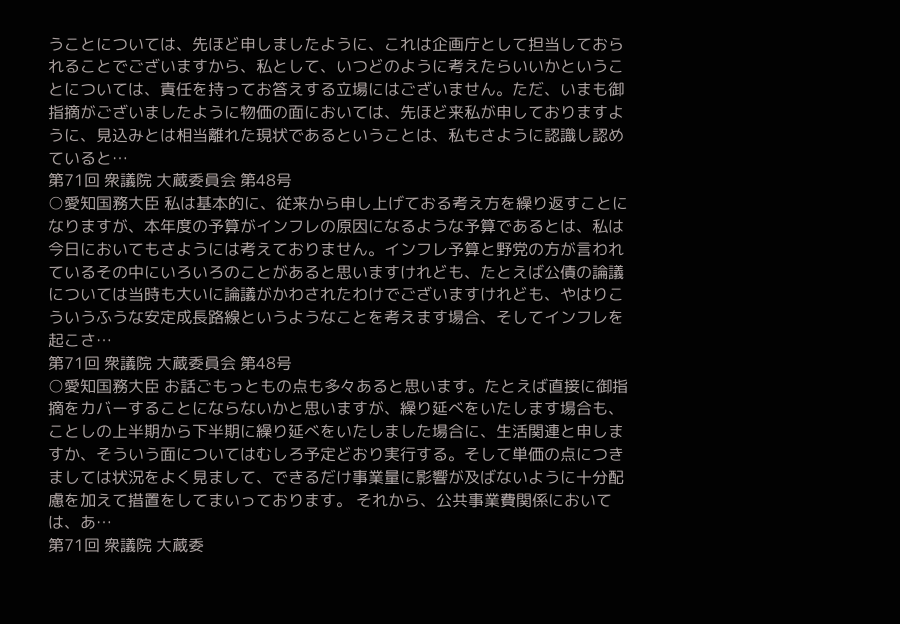うことについては、先ほど申しましたように、これは企画庁として担当しておられることでございますから、私として、いつどのように考えたらいいかということについては、責任を持ってお答えする立場にはございません。ただ、いまも御指摘がございましたように物価の面においては、先ほど来私が申しておりますように、見込みとは相当離れた現状であるということは、私もさように認識し認めていると…
第71回 衆議院 大蔵委員会 第48号
○愛知国務大臣 私は基本的に、従来から申し上げておる考え方を繰り返すことになりますが、本年度の予算がインフレの原因になるような予算であるとは、私は今日においてもさようには考えておりません。インフレ予算と野党の方が言われているその中にいろいろのことがあると思いますけれども、たとえば公債の論議については当時も大いに論議がかわされたわけでございますけれども、やはりこういうふうな安定成長路線というようなことを考えます場合、そしてインフレを起こさ…
第71回 衆議院 大蔵委員会 第48号
○愛知国務大臣 お話ごもっともの点も多々あると思います。たとえば直接に御指摘をカバーすることにならないかと思いますが、繰り延べをいたします場合も、ことしの上半期から下半期に繰り延べをいたしました場合に、生活関連と申しますか、そういう面についてはむしろ予定どおり実行する。そして単価の点につきましては状況をよく見まして、できるだけ事業量に影響が及ばないように十分配慮を加えて措置をしてまいっております。 それから、公共事業費関係においては、あ…
第71回 衆議院 大蔵委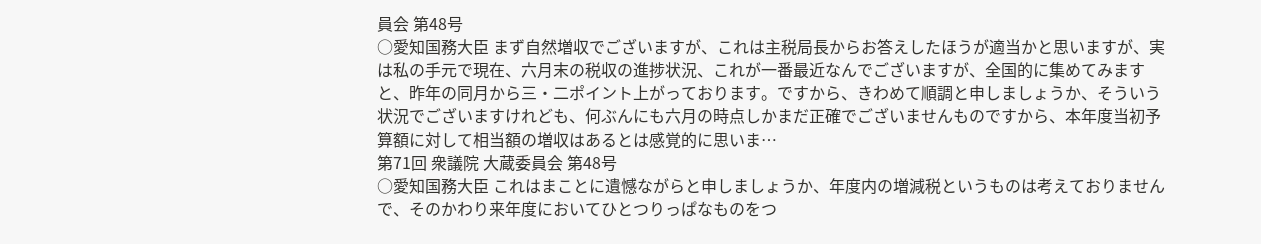員会 第48号
○愛知国務大臣 まず自然増収でございますが、これは主税局長からお答えしたほうが適当かと思いますが、実は私の手元で現在、六月末の税収の進捗状況、これが一番最近なんでございますが、全国的に集めてみますと、昨年の同月から三・二ポイント上がっております。ですから、きわめて順調と申しましょうか、そういう状況でございますけれども、何ぶんにも六月の時点しかまだ正確でございませんものですから、本年度当初予算額に対して相当額の増収はあるとは感覚的に思いま…
第71回 衆議院 大蔵委員会 第48号
○愛知国務大臣 これはまことに遺憾ながらと申しましょうか、年度内の増減税というものは考えておりませんで、そのかわり来年度においてひとつりっぱなものをつ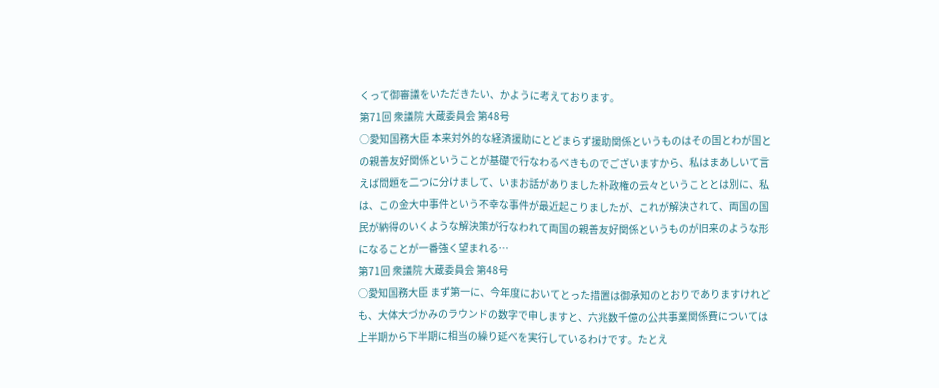くって御審議をいただきたい、かように考えております。
第71回 衆議院 大蔵委員会 第48号
○愛知国務大臣 本来対外的な経済援助にとどまらず援助関係というものはその国とわが国との親善友好関係ということが基礎で行なわるべきものでございますから、私はまあしいて言えば問題を二つに分けまして、いまお話がありました朴政権の云々ということとは別に、私は、この金大中事件という不幸な事件が最近起こりましたが、これが解決されて、両国の国民が納得のいくような解決策が行なわれて両国の親善友好関係というものが旧来のような形になることが一番強く望まれる…
第71回 衆議院 大蔵委員会 第48号
○愛知国務大臣 まず第一に、今年度においてとった措置は御承知のとおりでありますけれども、大体大づかみのラウンドの数字で申しますと、六兆数千億の公共事業関係費については上半期から下半期に相当の繰り延べを実行しているわけです。たとえ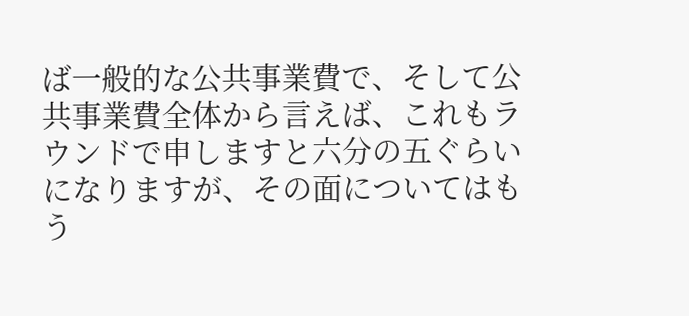ば一般的な公共事業費で、そして公共事業費全体から言えば、これもラウンドで申しますと六分の五ぐらいになりますが、その面についてはもう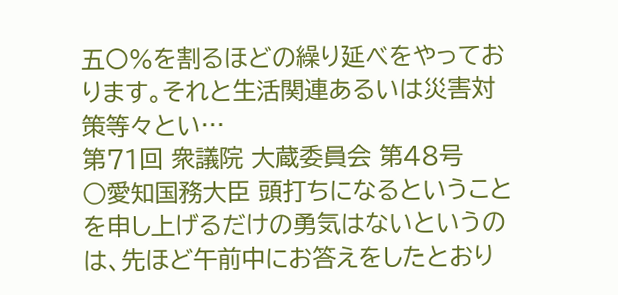五〇%を割るほどの繰り延べをやっております。それと生活関連あるいは災害対策等々とい…
第71回 衆議院 大蔵委員会 第48号
○愛知国務大臣 頭打ちになるということを申し上げるだけの勇気はないというのは、先ほど午前中にお答えをしたとおり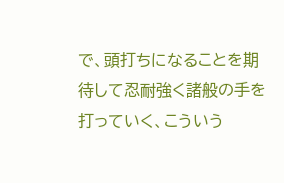で、頭打ちになることを期待して忍耐強く諸般の手を打っていく、こういう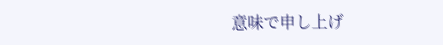意味で申し上げ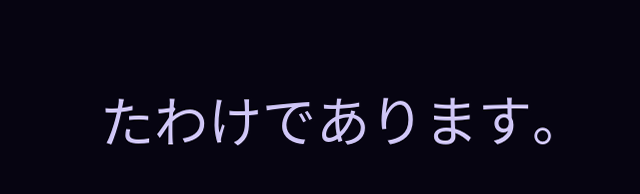たわけであります。